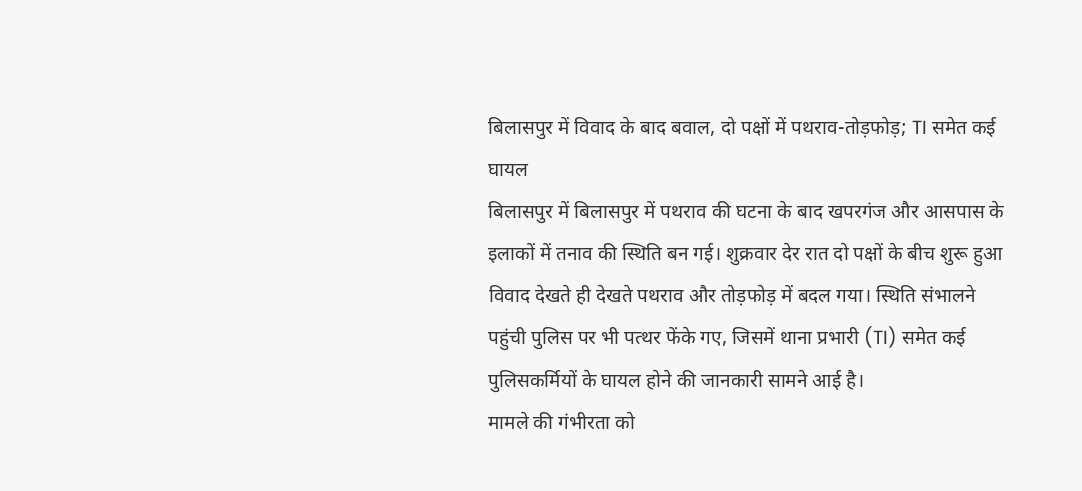बिलासपुर में विवाद के बाद बवाल, दो पक्षों में पथराव-तोड़फोड़; TI समेत कई घायल
बिलासपुर में बिलासपुर में पथराव की घटना के बाद खपरगंज और आसपास के इलाकों में तनाव की स्थिति बन गई। शुक्रवार देर रात दो पक्षों के बीच शुरू हुआ विवाद देखते ही देखते पथराव और तोड़फोड़ में बदल गया। स्थिति संभालने पहुंची पुलिस पर भी पत्थर फेंके गए, जिसमें थाना प्रभारी (TI) समेत कई पुलिसकर्मियों के घायल होने की जानकारी सामने आई है।
मामले की गंभीरता को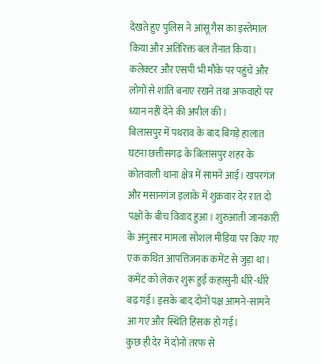देखते हुए पुलिस ने आंसू गैस का इस्तेमाल किया और अतिरिक्त बल तैनात किया। कलेक्टर और एसपी भी मौके पर पहुंचे और लोगों से शांति बनाए रखने तथा अफवाहों पर ध्यान नहीं देने की अपील की।
बिलासपुर में पथराव के बाद बिगड़े हालात
घटना छत्तीसगढ़ के बिलासपुर शहर के कोतवाली थाना क्षेत्र में सामने आई। खपरगंज और मसानगंज इलाके में शुक्रवार देर रात दो पक्षों के बीच विवाद हुआ। शुरुआती जानकारी के अनुसार मामला सोशल मीडिया पर किए गए एक कथित आपत्तिजनक कमेंट से जुड़ा था।
कमेंट को लेकर शुरू हुई कहासुनी धीरे-धीरे बढ़ गई। इसके बाद दोनों पक्ष आमने-सामने आ गए और स्थिति हिंसक हो गई।
कुछ ही देर में दोनों तरफ से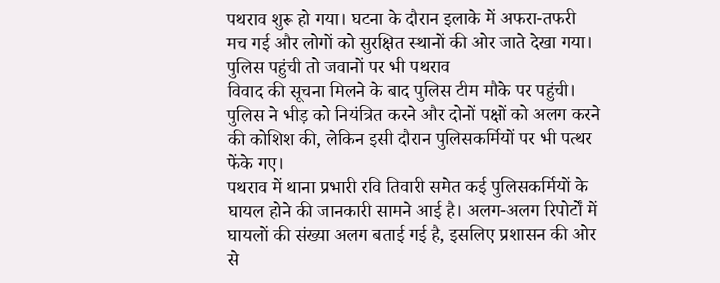पथराव शुरू हो गया। घटना के दौरान इलाके में अफरा-तफरी मच गई और लोगों को सुरक्षित स्थानों की ओर जाते देखा गया।
पुलिस पहुंची तो जवानों पर भी पथराव
विवाद की सूचना मिलने के बाद पुलिस टीम मौके पर पहुंची। पुलिस ने भीड़ को नियंत्रित करने और दोनों पक्षों को अलग करने की कोशिश की, लेकिन इसी दौरान पुलिसकर्मियों पर भी पत्थर फेंके गए।
पथराव में थाना प्रभारी रवि तिवारी समेत कई पुलिसकर्मियों के घायल होने की जानकारी सामने आई है। अलग-अलग रिपोर्टों में घायलों की संख्या अलग बताई गई है, इसलिए प्रशासन की ओर से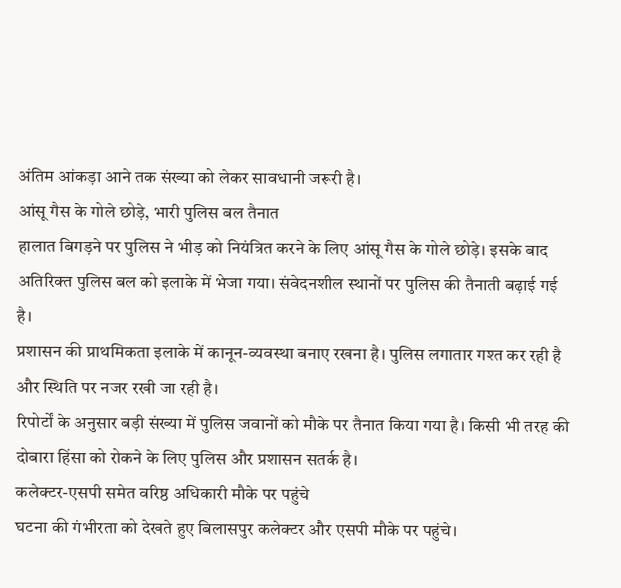अंतिम आंकड़ा आने तक संख्या को लेकर सावधानी जरूरी है।
आंसू गैस के गोले छोड़े, भारी पुलिस बल तैनात
हालात बिगड़ने पर पुलिस ने भीड़ को नियंत्रित करने के लिए आंसू गैस के गोले छोड़े। इसके बाद अतिरिक्त पुलिस बल को इलाके में भेजा गया। संवेदनशील स्थानों पर पुलिस की तैनाती बढ़ाई गई है।
प्रशासन की प्राथमिकता इलाके में कानून-व्यवस्था बनाए रखना है। पुलिस लगातार गश्त कर रही है और स्थिति पर नजर रखी जा रही है।
रिपोर्टों के अनुसार बड़ी संख्या में पुलिस जवानों को मौके पर तैनात किया गया है। किसी भी तरह की दोबारा हिंसा को रोकने के लिए पुलिस और प्रशासन सतर्क है।
कलेक्टर-एसपी समेत वरिष्ठ अधिकारी मौके पर पहुंचे
घटना की गंभीरता को देखते हुए बिलासपुर कलेक्टर और एसपी मौके पर पहुंचे।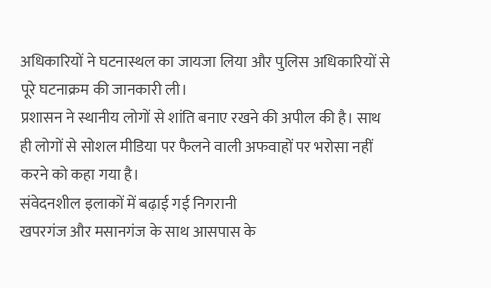अधिकारियों ने घटनास्थल का जायजा लिया और पुलिस अधिकारियों से पूरे घटनाक्रम की जानकारी ली।
प्रशासन ने स्थानीय लोगों से शांति बनाए रखने की अपील की है। साथ ही लोगों से सोशल मीडिया पर फैलने वाली अफवाहों पर भरोसा नहीं करने को कहा गया है।
संवेदनशील इलाकों में बढ़ाई गई निगरानी
खपरगंज और मसानगंज के साथ आसपास के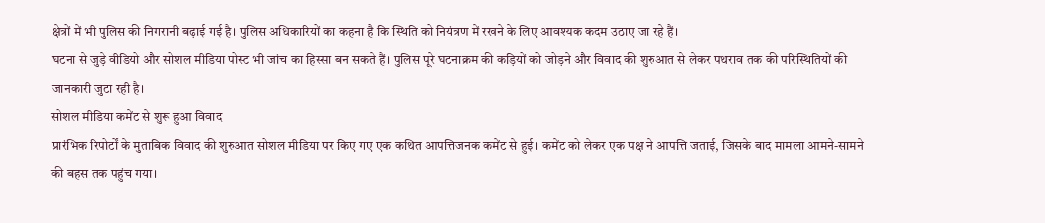क्षेत्रों में भी पुलिस की निगरानी बढ़ाई गई है। पुलिस अधिकारियों का कहना है कि स्थिति को नियंत्रण में रखने के लिए आवश्यक कदम उठाए जा रहे हैं।
घटना से जुड़े वीडियो और सोशल मीडिया पोस्ट भी जांच का हिस्सा बन सकते हैं। पुलिस पूरे घटनाक्रम की कड़ियों को जोड़ने और विवाद की शुरुआत से लेकर पथराव तक की परिस्थितियों की जानकारी जुटा रही है।
सोशल मीडिया कमेंट से शुरू हुआ विवाद
प्रारंभिक रिपोर्टों के मुताबिक विवाद की शुरुआत सोशल मीडिया पर किए गए एक कथित आपत्तिजनक कमेंट से हुई। कमेंट को लेकर एक पक्ष ने आपत्ति जताई, जिसके बाद मामला आमने-सामने की बहस तक पहुंच गया।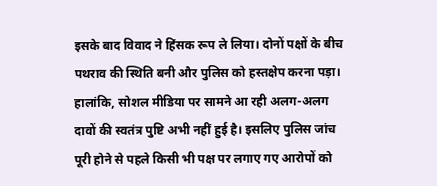इसके बाद विवाद ने हिंसक रूप ले लिया। दोनों पक्षों के बीच पथराव की स्थिति बनी और पुलिस को हस्तक्षेप करना पड़ा।
हालांकि, सोशल मीडिया पर सामने आ रही अलग-अलग दावों की स्वतंत्र पुष्टि अभी नहीं हुई है। इसलिए पुलिस जांच पूरी होने से पहले किसी भी पक्ष पर लगाए गए आरोपों को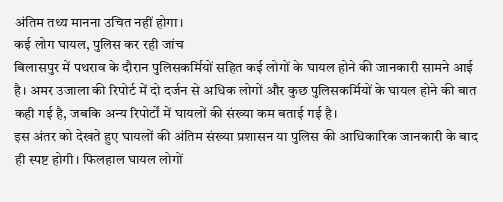अंतिम तथ्य मानना उचित नहीं होगा।
कई लोग घायल, पुलिस कर रही जांच
बिलासपुर में पथराव के दौरान पुलिसकर्मियों सहित कई लोगों के घायल होने की जानकारी सामने आई है। अमर उजाला की रिपोर्ट में दो दर्जन से अधिक लोगों और कुछ पुलिसकर्मियों के घायल होने की बात कही गई है, जबकि अन्य रिपोर्टों में घायलों की संख्या कम बताई गई है।
इस अंतर को देखते हुए घायलों की अंतिम संख्या प्रशासन या पुलिस की आधिकारिक जानकारी के बाद ही स्पष्ट होगी। फिलहाल घायल लोगों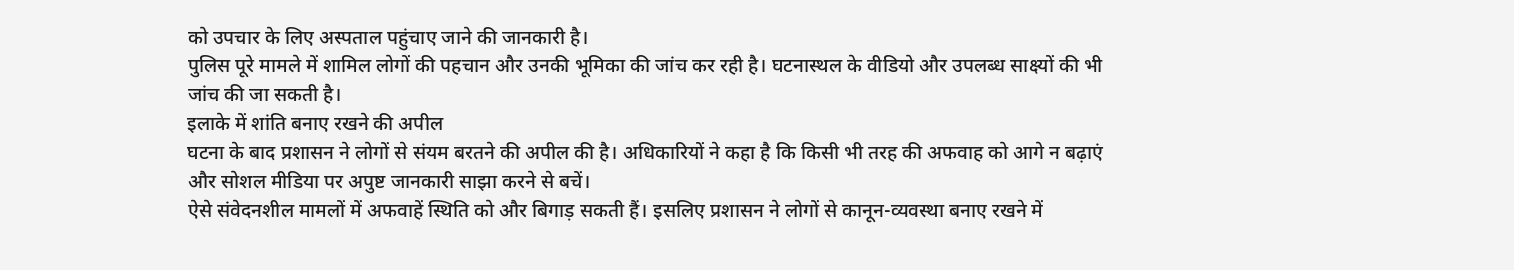को उपचार के लिए अस्पताल पहुंचाए जाने की जानकारी है।
पुलिस पूरे मामले में शामिल लोगों की पहचान और उनकी भूमिका की जांच कर रही है। घटनास्थल के वीडियो और उपलब्ध साक्ष्यों की भी जांच की जा सकती है।
इलाके में शांति बनाए रखने की अपील
घटना के बाद प्रशासन ने लोगों से संयम बरतने की अपील की है। अधिकारियों ने कहा है कि किसी भी तरह की अफवाह को आगे न बढ़ाएं और सोशल मीडिया पर अपुष्ट जानकारी साझा करने से बचें।
ऐसे संवेदनशील मामलों में अफवाहें स्थिति को और बिगाड़ सकती हैं। इसलिए प्रशासन ने लोगों से कानून-व्यवस्था बनाए रखने में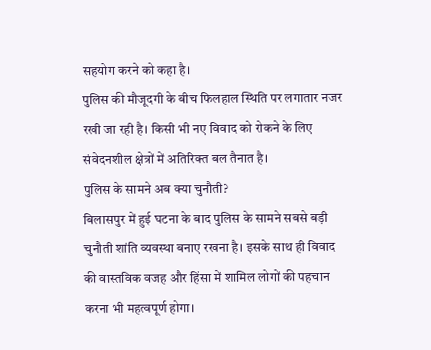सहयोग करने को कहा है।
पुलिस की मौजूदगी के बीच फिलहाल स्थिति पर लगातार नजर रखी जा रही है। किसी भी नए विवाद को रोकने के लिए संवेदनशील क्षेत्रों में अतिरिक्त बल तैनात है।
पुलिस के सामने अब क्या चुनौती?
बिलासपुर में हुई घटना के बाद पुलिस के सामने सबसे बड़ी चुनौती शांति व्यवस्था बनाए रखना है। इसके साथ ही विवाद की वास्तविक वजह और हिंसा में शामिल लोगों की पहचान करना भी महत्वपूर्ण होगा।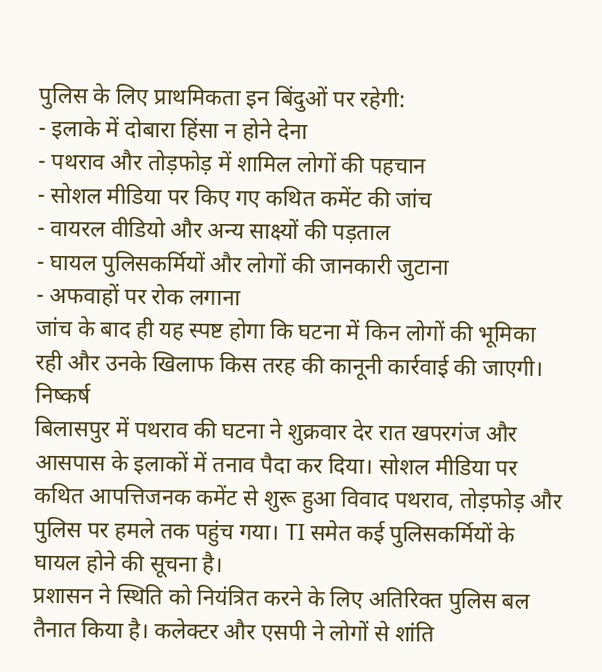पुलिस के लिए प्राथमिकता इन बिंदुओं पर रहेगी:
- इलाके में दोबारा हिंसा न होने देना
- पथराव और तोड़फोड़ में शामिल लोगों की पहचान
- सोशल मीडिया पर किए गए कथित कमेंट की जांच
- वायरल वीडियो और अन्य साक्ष्यों की पड़ताल
- घायल पुलिसकर्मियों और लोगों की जानकारी जुटाना
- अफवाहों पर रोक लगाना
जांच के बाद ही यह स्पष्ट होगा कि घटना में किन लोगों की भूमिका रही और उनके खिलाफ किस तरह की कानूनी कार्रवाई की जाएगी।
निष्कर्ष
बिलासपुर में पथराव की घटना ने शुक्रवार देर रात खपरगंज और आसपास के इलाकों में तनाव पैदा कर दिया। सोशल मीडिया पर कथित आपत्तिजनक कमेंट से शुरू हुआ विवाद पथराव, तोड़फोड़ और पुलिस पर हमले तक पहुंच गया। TI समेत कई पुलिसकर्मियों के घायल होने की सूचना है।
प्रशासन ने स्थिति को नियंत्रित करने के लिए अतिरिक्त पुलिस बल तैनात किया है। कलेक्टर और एसपी ने लोगों से शांति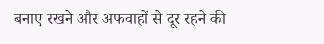बनाए रखने और अफवाहों से दूर रहने की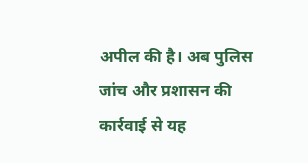अपील की है। अब पुलिस जांच और प्रशासन की कार्रवाई से यह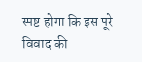स्पष्ट होगा कि इस पूरे विवाद की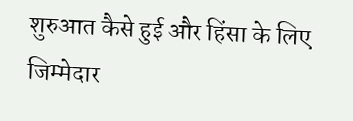शुरुआत कैसे हुई और हिंसा के लिए जिम्मेदार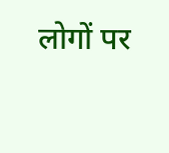लोगों पर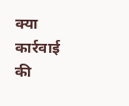क्या कार्रवाई की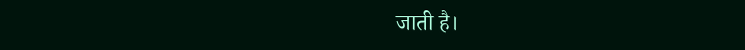जाती है।